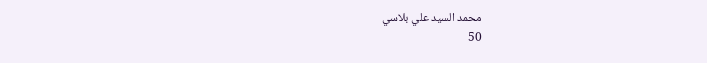محمد السيد علي بلاسي
50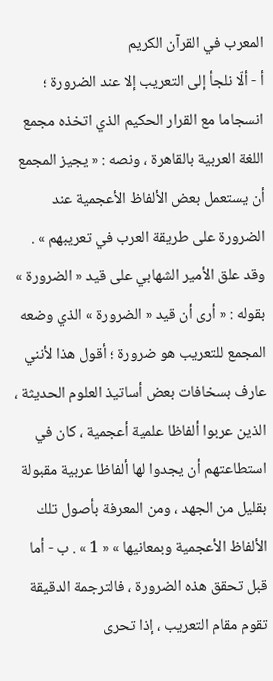المعرب في القرآن الكريم
أ - ألّا نلجأ إلى التعريب إلا عند الضرورة ؛ انسجاما مع القرار الحكيم الذي اتخذه مجمع اللغة العربية بالقاهرة ، ونصه : « يجيز المجمع أن يستعمل بعض الألفاظ الأعجمية عند الضرورة على طريقة العرب في تعريبهم » . وقد علق الأمير الشهابي على قيد « الضرورة » بقوله : « أرى أن قيد « الضرورة » الذي وضعه المجمع للتعريب هو ضرورة ؛ أقول هذا لأنني عارف بسخافات بعض أساتيذ العلوم الحديثة ، الذين عربوا ألفاظا علمية أعجمية ، كان في استطاعتهم أن يجدوا لها ألفاظا عربية مقبولة بقليل من الجهد ، ومن المعرفة بأصول تلك الألفاظ الأعجمية وبمعانيها » « 1 » . ب - أما قبل تحقق هذه الضرورة ، فالترجمة الدقيقة تقوم مقام التعريب ، إذا تحرى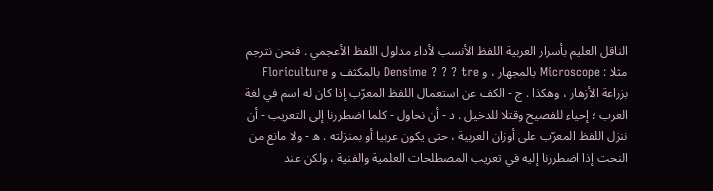الناقل العليم بأسرار العربية اللفظ الأنسب لأداء مدلول اللفظ الأعجمي . فنحن نترجم مثلا : Microscope بالمجهار ، و Densime ? ? ? tre بالمكثف و Floriculture بزراعة الأزهار ، وهكذا . ج - الكف عن استعمال اللفظ المعرّب إذا كان له اسم في لغة العرب ؛ إحياء للفصيح وقتلا للدخيل . د - أن نحاول - كلما اضطررنا إلى التعريب - أن ننزل اللفظ المعرّب على أوزان العربية ، حتى يكون عربيا أو بمنزلته . ه - ولا مانع من النحت إذا اضطررنا إليه في تعريب المصطلحات العلمية والفنية ، ولكن عند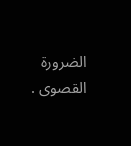الضرورة القصوى .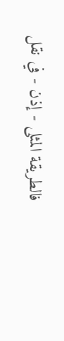فالطريقة المثلى - إذن - في نقل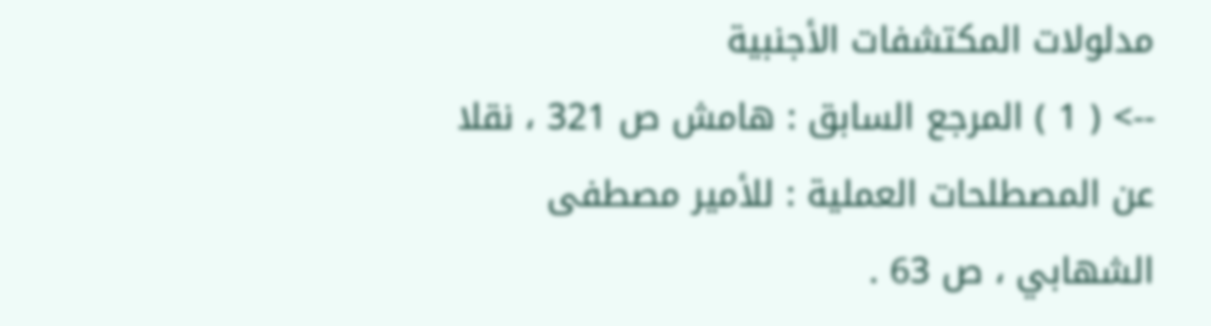مدلولات المكتشفات الأجنبية
--> ( 1 ) المرجع السابق : هامش ص 321 ، نقلا عن المصطلحات العملية : للأمير مصطفى الشهابي ، ص 63 .